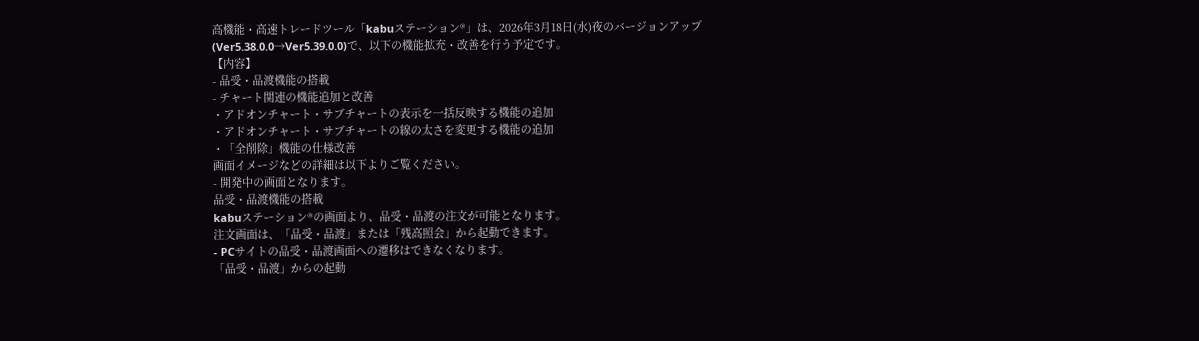高機能・高速トレードツール「kabuステーション®」は、2026年3月18日(水)夜のバージョンアップ
(Ver5.38.0.0→Ver5.39.0.0)で、以下の機能拡充・改善を行う予定です。
【内容】
- 品受・品渡機能の搭載
- チャート関連の機能追加と改善
・アドオンチャート・サブチャートの表示を一括反映する機能の追加
・アドオンチャート・サブチャートの線の太さを変更する機能の追加
・「全削除」機能の仕様改善
画面イメージなどの詳細は以下よりご覧ください。
- 開発中の画面となります。
品受・品渡機能の搭載
kabuステーション®の画面より、品受・品渡の注文が可能となります。
注文画面は、「品受・品渡」または「残高照会」から起動できます。
- PCサイトの品受・品渡画面への遷移はできなくなります。
「品受・品渡」からの起動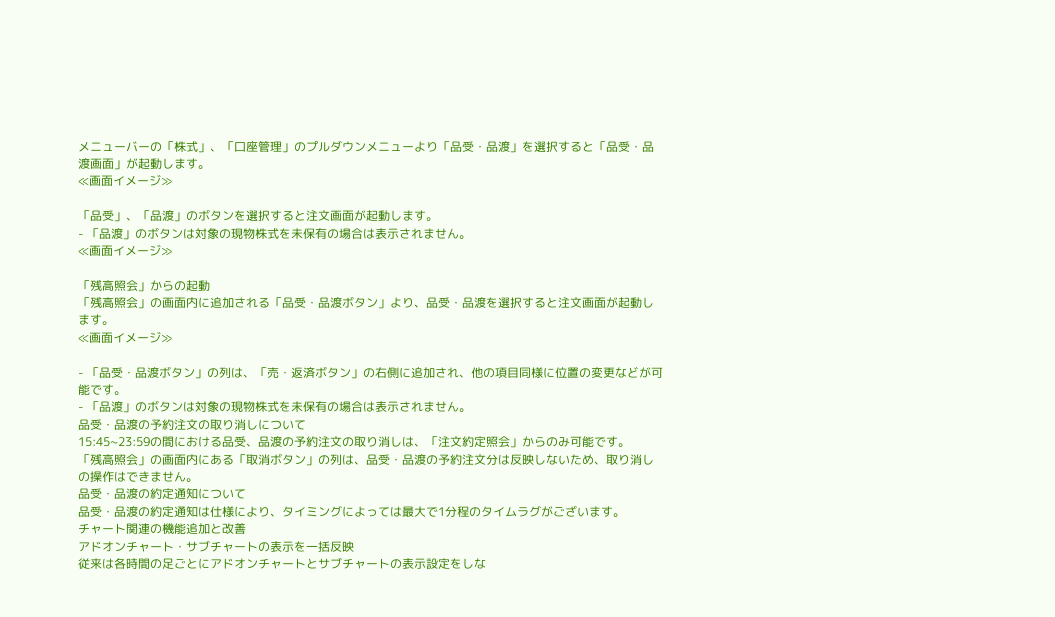メニューバーの「株式」、「口座管理」のプルダウンメニューより「品受・品渡」を選択すると「品受・品渡画面」が起動します。
≪画面イメージ≫

「品受」、「品渡」のボタンを選択すると注文画面が起動します。
- 「品渡」のボタンは対象の現物株式を未保有の場合は表示されません。
≪画面イメージ≫

「残高照会」からの起動
「残高照会」の画面内に追加される「品受・品渡ボタン」より、品受・品渡を選択すると注文画面が起動します。
≪画面イメージ≫

- 「品受・品渡ボタン」の列は、「売・返済ボタン」の右側に追加され、他の項目同様に位置の変更などが可能です。
- 「品渡」のボタンは対象の現物株式を未保有の場合は表示されません。
品受・品渡の予約注文の取り消しについて
15:45~23:59の間における品受、品渡の予約注文の取り消しは、「注文約定照会」からのみ可能です。
「残高照会」の画面内にある「取消ボタン」の列は、品受・品渡の予約注文分は反映しないため、取り消しの操作はできません。
品受・品渡の約定通知について
品受・品渡の約定通知は仕様により、タイミングによっては最大で1分程のタイムラグがございます。
チャート関連の機能追加と改善
アドオンチャート・サブチャートの表示を一括反映
従来は各時間の足ごとにアドオンチャートとサブチャートの表示設定をしな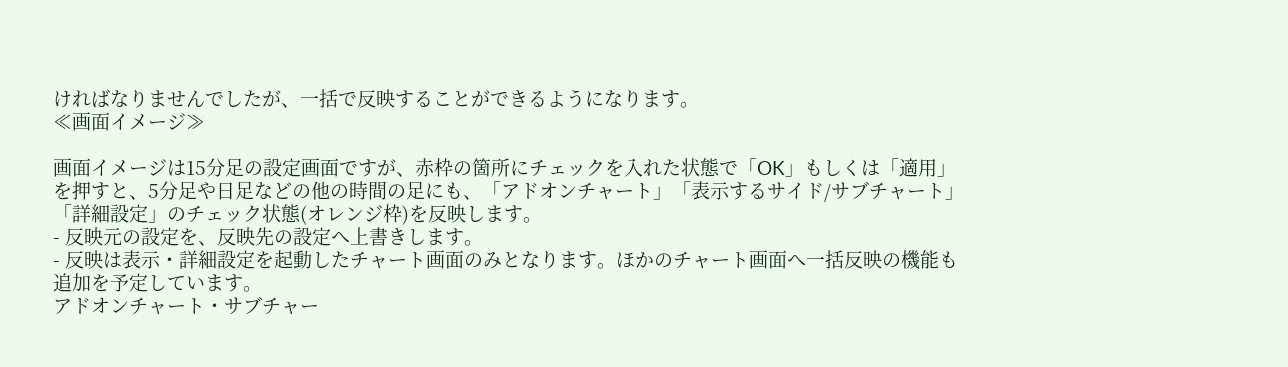ければなりませんでしたが、一括で反映することができるようになります。
≪画面イメージ≫

画面イメージは15分足の設定画面ですが、赤枠の箇所にチェックを入れた状態で「OK」もしくは「適用」を押すと、5分足や日足などの他の時間の足にも、「アドオンチャート」「表示するサイド/サブチャート」「詳細設定」のチェック状態(オレンジ枠)を反映します。
- 反映元の設定を、反映先の設定へ上書きします。
- 反映は表示・詳細設定を起動したチャート画面のみとなります。ほかのチャート画面へ一括反映の機能も追加を予定しています。
アドオンチャート・サブチャー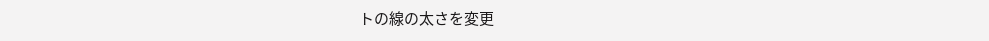トの線の太さを変更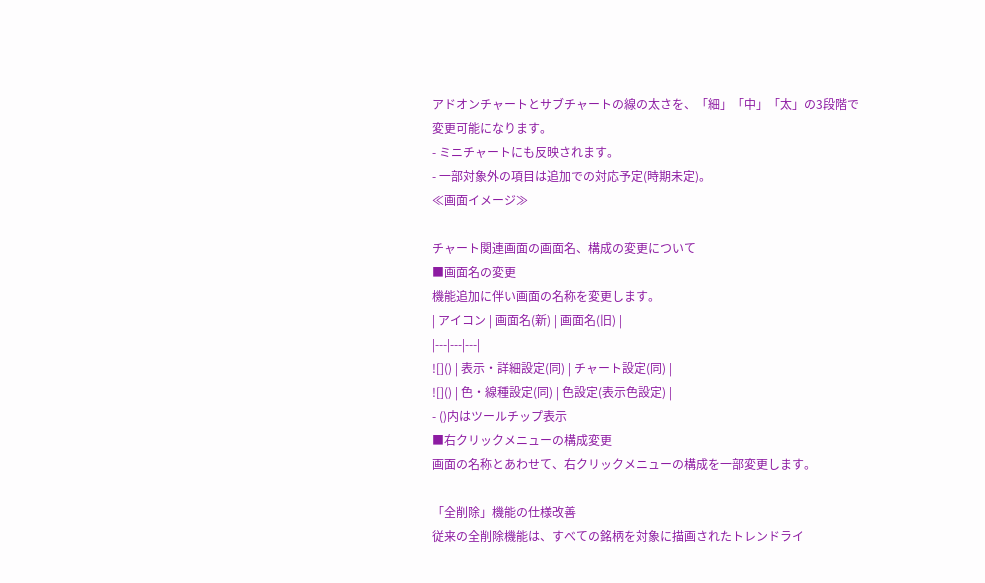アドオンチャートとサブチャートの線の太さを、「細」「中」「太」の3段階で変更可能になります。
- ミニチャートにも反映されます。
- 一部対象外の項目は追加での対応予定(時期未定)。
≪画面イメージ≫

チャート関連画面の画面名、構成の変更について
■画面名の変更
機能追加に伴い画面の名称を変更します。
| アイコン | 画面名(新) | 画面名(旧) |
|---|---|---|
![]() | 表示・詳細設定(同) | チャート設定(同) |
![]() | 色・線種設定(同) | 色設定(表示色設定) |
- ()内はツールチップ表示
■右クリックメニューの構成変更
画面の名称とあわせて、右クリックメニューの構成を一部変更します。

「全削除」機能の仕様改善
従来の全削除機能は、すべての銘柄を対象に描画されたトレンドライ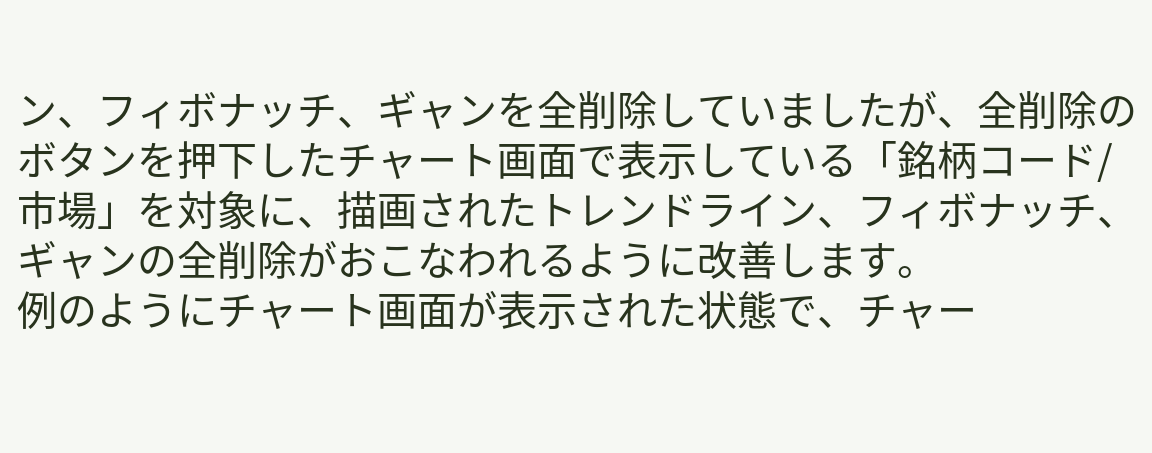ン、フィボナッチ、ギャンを全削除していましたが、全削除のボタンを押下したチャート画面で表示している「銘柄コード/市場」を対象に、描画されたトレンドライン、フィボナッチ、ギャンの全削除がおこなわれるように改善します。
例のようにチャート画面が表示された状態で、チャー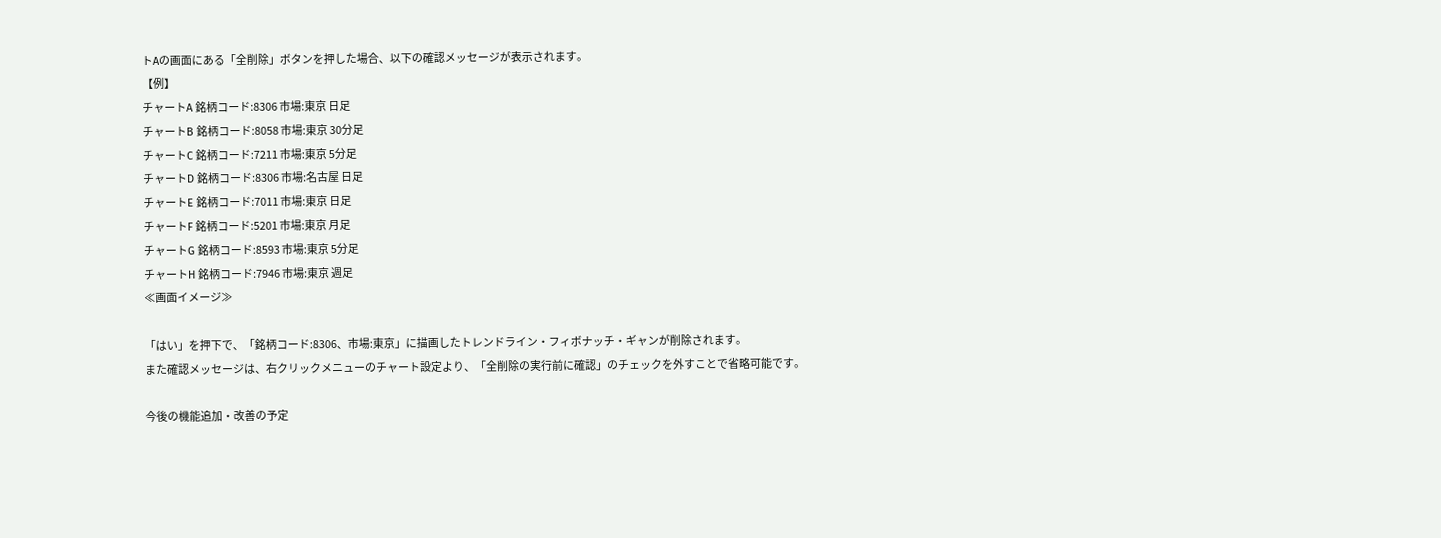トAの画面にある「全削除」ボタンを押した場合、以下の確認メッセージが表示されます。
【例】
チャートA 銘柄コード:8306 市場:東京 日足
チャートB 銘柄コード:8058 市場:東京 30分足
チャートC 銘柄コード:7211 市場:東京 5分足
チャートD 銘柄コード:8306 市場:名古屋 日足
チャートE 銘柄コード:7011 市場:東京 日足
チャートF 銘柄コード:5201 市場:東京 月足
チャートG 銘柄コード:8593 市場:東京 5分足
チャートH 銘柄コード:7946 市場:東京 週足
≪画面イメージ≫

「はい」を押下で、「銘柄コード:8306、市場:東京」に描画したトレンドライン・フィボナッチ・ギャンが削除されます。
また確認メッセージは、右クリックメニューのチャート設定より、「全削除の実行前に確認」のチェックを外すことで省略可能です。

今後の機能追加・改善の予定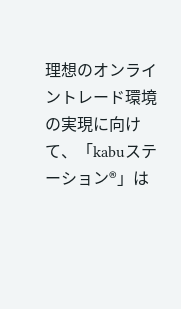理想のオンライントレード環境の実現に向けて、「kabuステーション®」は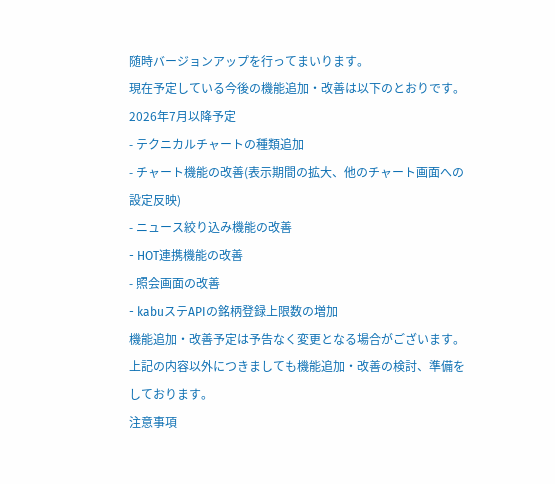随時バージョンアップを行ってまいります。
現在予定している今後の機能追加・改善は以下のとおりです。
2026年7月以降予定
- テクニカルチャートの種類追加
- チャート機能の改善(表示期間の拡大、他のチャート画面への設定反映)
- ニュース絞り込み機能の改善
- HOT連携機能の改善
- 照会画面の改善
- kabuステAPIの銘柄登録上限数の増加
機能追加・改善予定は予告なく変更となる場合がございます。
上記の内容以外につきましても機能追加・改善の検討、準備をしております。
注意事項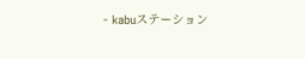- kabuステーション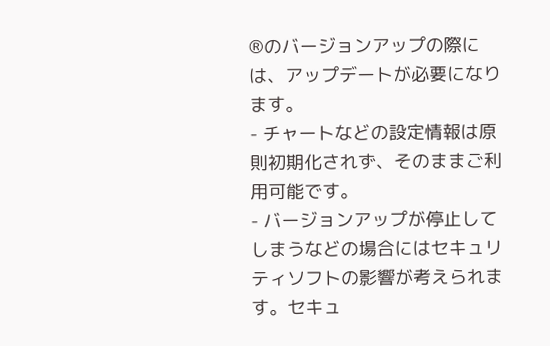®のバージョンアップの際には、アップデートが必要になります。
- チャートなどの設定情報は原則初期化されず、そのままご利用可能です。
- バージョンアップが停止してしまうなどの場合にはセキュリティソフトの影響が考えられます。セキュ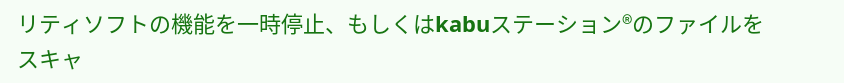リティソフトの機能を一時停止、もしくはkabuステーション®のファイルをスキャ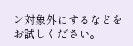ン対象外にするなどをお試しください。